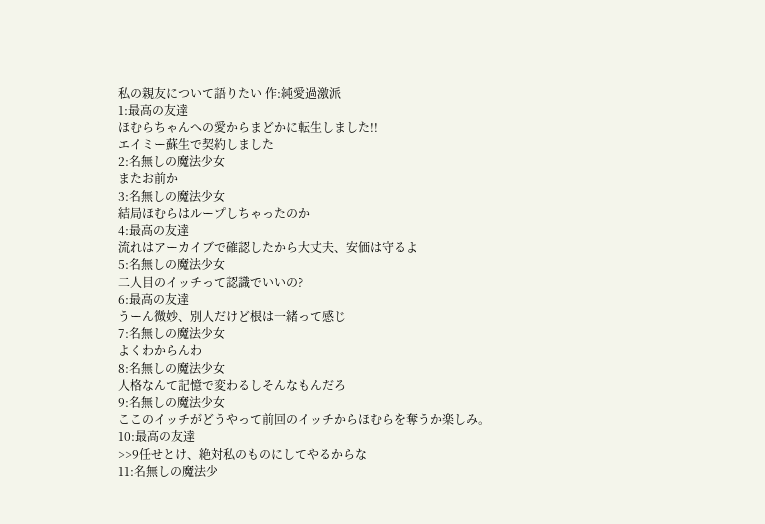私の親友について語りたい 作:純愛過激派
1:最高の友達
ほむらちゃんへの愛からまどかに転生しました!!
エイミー蘇生で契約しました
2:名無しの魔法少女
またお前か
3:名無しの魔法少女
結局ほむらはループしちゃったのか
4:最高の友達
流れはアーカイブで確認したから大丈夫、安価は守るよ
5:名無しの魔法少女
二人目のイッチって認識でいいの?
6:最高の友達
うーん微妙、別人だけど根は一緒って感じ
7:名無しの魔法少女
よくわからんわ
8:名無しの魔法少女
人格なんて記憶で変わるしそんなもんだろ
9:名無しの魔法少女
ここのイッチがどうやって前回のイッチからほむらを奪うか楽しみ。
10:最高の友達
>>9任せとけ、絶対私のものにしてやるからな
11:名無しの魔法少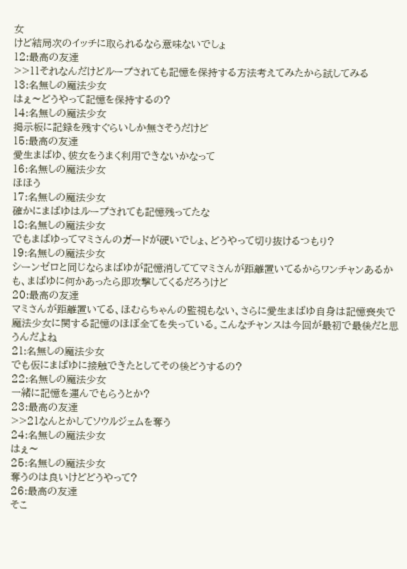女
けど結局次のイッチに取られるなら意味ないでしょ
12:最高の友達
>>11それなんだけどループされても記憶を保持する方法考えてみたから試してみる
13:名無しの魔法少女
はぇ〜どうやって記憶を保持するの?
14:名無しの魔法少女
掲示板に記録を残すぐらいしか無さそうだけど
15:最高の友達
愛生まばゆ、彼女をうまく利用できないかなって
16:名無しの魔法少女
ほほう
17:名無しの魔法少女
確かにまばゆはループされても記憶残ってたな
18:名無しの魔法少女
でもまばゆってマミさんのガードが硬いでしょ、どうやって切り抜けるつもり?
19:名無しの魔法少女
シーンゼロと同じならまばゆが記憶消しててマミさんが距離置いてるからワンチャンあるかも、まばゆに何かあったら即攻撃してくるだろうけど
20:最高の友達
マミさんが距離置いてる、ほむらちゃんの監視もない、さらに愛生まばゆ自身は記憶喪失で魔法少女に関する記憶のほぼ全てを失っている。こんなチャンスは今回が最初で最後だと思うんだよね
21:名無しの魔法少女
でも仮にまばゆに接触できたとしてその後どうするの?
22:名無しの魔法少女
一緒に記憶を運んでもらうとか?
23:最高の友達
>>21なんとかしてソウルジェムを奪う
24:名無しの魔法少女
はぇ〜
25:名無しの魔法少女
奪うのは良いけどどうやって?
26:最高の友達
そこ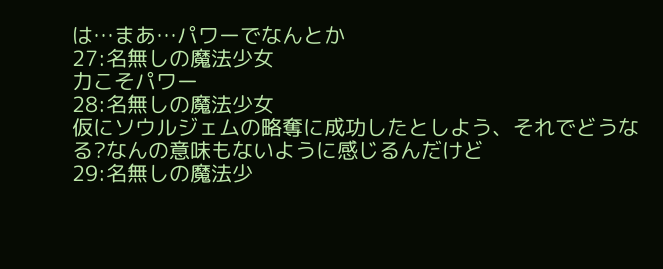は…まあ…パワーでなんとか
27:名無しの魔法少女
力こそパワー
28:名無しの魔法少女
仮にソウルジェムの略奪に成功したとしよう、それでどうなる?なんの意味もないように感じるんだけど
29:名無しの魔法少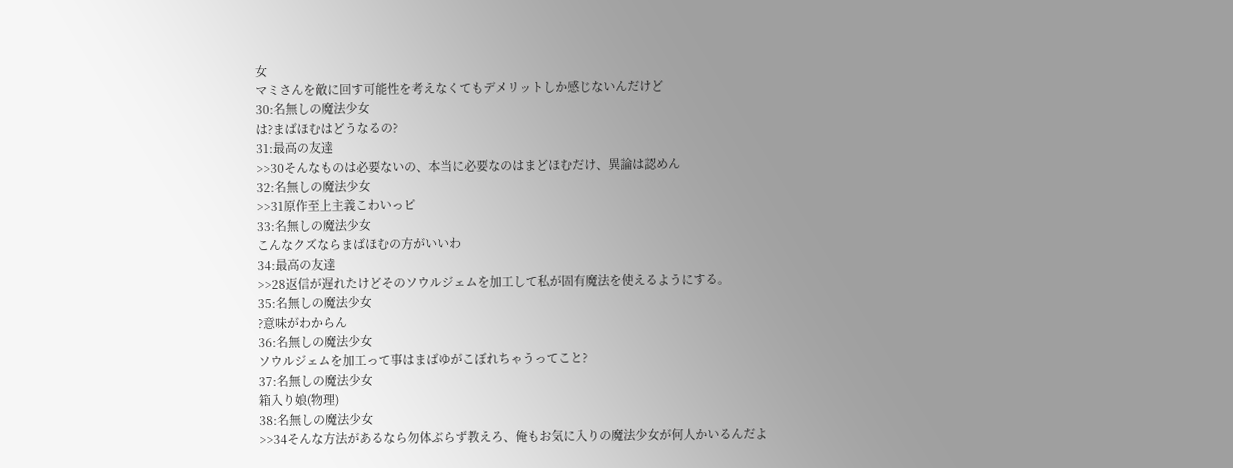女
マミさんを敵に回す可能性を考えなくてもデメリットしか感じないんだけど
30:名無しの魔法少女
は?まばほむはどうなるの?
31:最高の友達
>>30そんなものは必要ないの、本当に必要なのはまどほむだけ、異論は認めん
32:名無しの魔法少女
>>31原作至上主義こわいっピ
33:名無しの魔法少女
こんなクズならまばほむの方がいいわ
34:最高の友達
>>28返信が遅れたけどそのソウルジェムを加工して私が固有魔法を使えるようにする。
35:名無しの魔法少女
?意味がわからん
36:名無しの魔法少女
ソウルジェムを加工って事はまばゆがこぼれちゃうってこと?
37:名無しの魔法少女
箱入り娘(物理)
38:名無しの魔法少女
>>34そんな方法があるなら勿体ぶらず教えろ、俺もお気に入りの魔法少女が何人かいるんだよ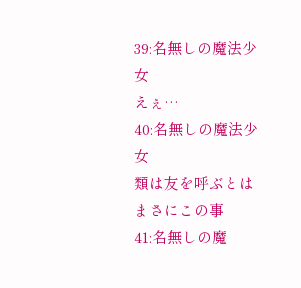39:名無しの魔法少女
えぇ…
40:名無しの魔法少女
類は友を呼ぶとはまさにこの事
41:名無しの魔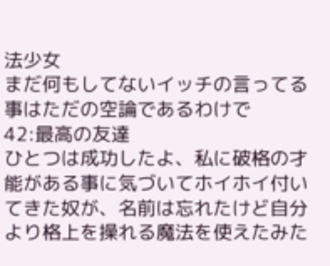法少女
まだ何もしてないイッチの言ってる事はただの空論であるわけで
42:最高の友達
ひとつは成功したよ、私に破格の才能がある事に気づいてホイホイ付いてきた奴が、名前は忘れたけど自分より格上を操れる魔法を使えたみた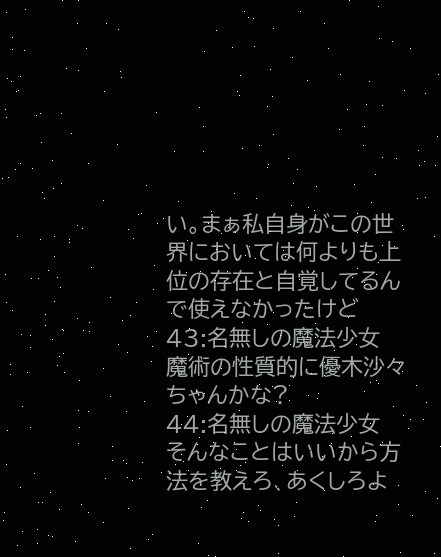い。まぁ私自身がこの世界においては何よりも上位の存在と自覚してるんで使えなかったけど
43:名無しの魔法少女
魔術の性質的に優木沙々ちゃんかな?
44:名無しの魔法少女
そんなことはいいから方法を教えろ、あくしろよ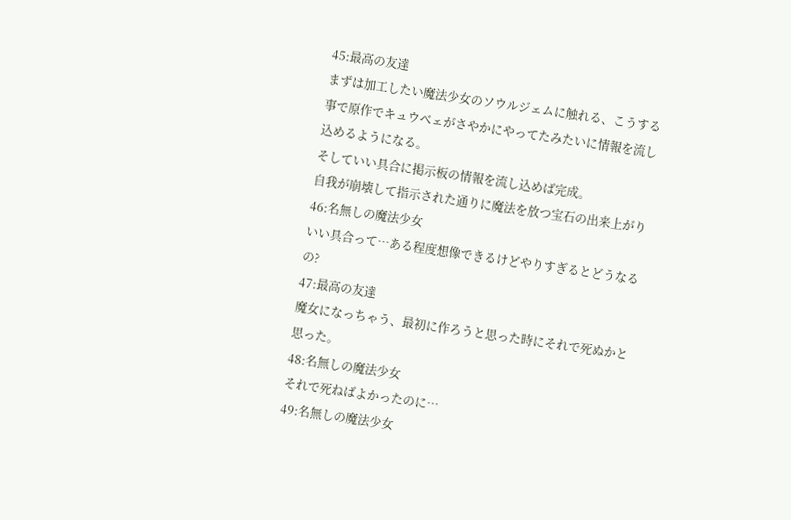45:最高の友達
まずは加工したい魔法少女のソウルジェムに触れる、こうする事で原作でキュウベェがさやかにやってたみたいに情報を流し込めるようになる。
そしていい具合に掲示板の情報を流し込めば完成。
自我が崩壊して指示された通りに魔法を放つ宝石の出来上がり
46:名無しの魔法少女
いい具合って…ある程度想像できるけどやりすぎるとどうなるの?
47:最高の友達
魔女になっちゃう、最初に作ろうと思った時にそれで死ぬかと思った。
48:名無しの魔法少女
それで死ねばよかったのに…
49:名無しの魔法少女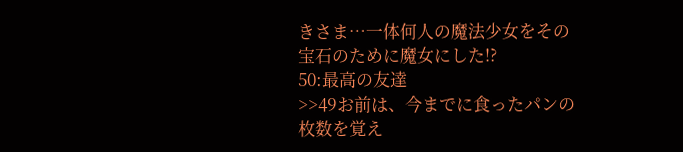きさま…一体何人の魔法少女をその宝石のために魔女にした!?
50:最高の友達
>>49お前は、今までに食ったパンの枚数を覚え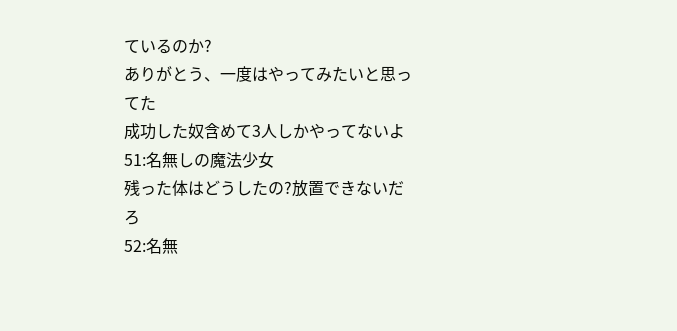ているのか?
ありがとう、一度はやってみたいと思ってた
成功した奴含めて3人しかやってないよ
51:名無しの魔法少女
残った体はどうしたの?放置できないだろ
52:名無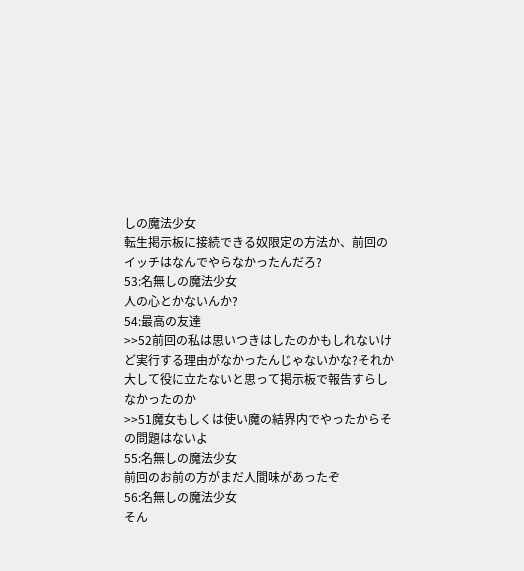しの魔法少女
転生掲示板に接続できる奴限定の方法か、前回のイッチはなんでやらなかったんだろ?
53:名無しの魔法少女
人の心とかないんか?
54:最高の友達
>>52前回の私は思いつきはしたのかもしれないけど実行する理由がなかったんじゃないかな?それか大して役に立たないと思って掲示板で報告すらしなかったのか
>>51魔女もしくは使い魔の結界内でやったからその問題はないよ
55:名無しの魔法少女
前回のお前の方がまだ人間味があったぞ
56:名無しの魔法少女
そん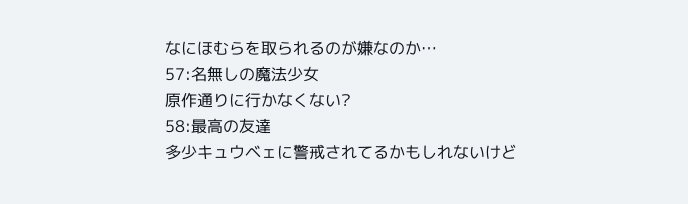なにほむらを取られるのが嫌なのか…
57:名無しの魔法少女
原作通りに行かなくない?
58:最高の友達
多少キュウベェに警戒されてるかもしれないけど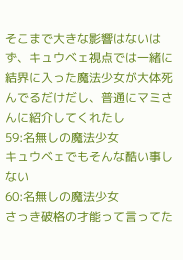そこまで大きな影響はないはず、キュウベェ視点では一緒に結界に入った魔法少女が大体死んでるだけだし、普通にマミさんに紹介してくれたし
59:名無しの魔法少女
キュウベェでもそんな酷い事しない
60:名無しの魔法少女
さっき破格の才能って言ってた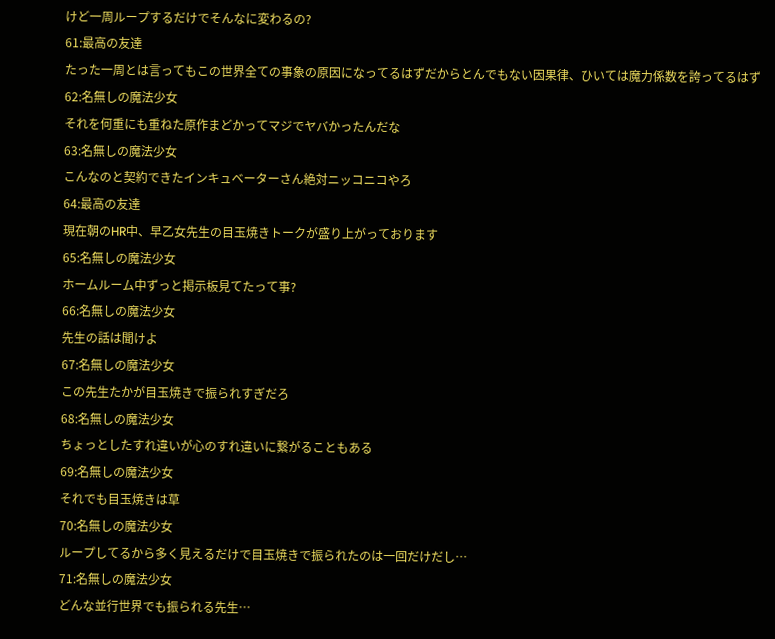けど一周ループするだけでそんなに変わるの?
61:最高の友達
たった一周とは言ってもこの世界全ての事象の原因になってるはずだからとんでもない因果律、ひいては魔力係数を誇ってるはず
62:名無しの魔法少女
それを何重にも重ねた原作まどかってマジでヤバかったんだな
63:名無しの魔法少女
こんなのと契約できたインキュベーターさん絶対ニッコニコやろ
64:最高の友達
現在朝のHR中、早乙女先生の目玉焼きトークが盛り上がっております
65:名無しの魔法少女
ホームルーム中ずっと掲示板見てたって事?
66:名無しの魔法少女
先生の話は聞けよ
67:名無しの魔法少女
この先生たかが目玉焼きで振られすぎだろ
68:名無しの魔法少女
ちょっとしたすれ違いが心のすれ違いに繋がることもある
69:名無しの魔法少女
それでも目玉焼きは草
70:名無しの魔法少女
ループしてるから多く見えるだけで目玉焼きで振られたのは一回だけだし…
71:名無しの魔法少女
どんな並行世界でも振られる先生…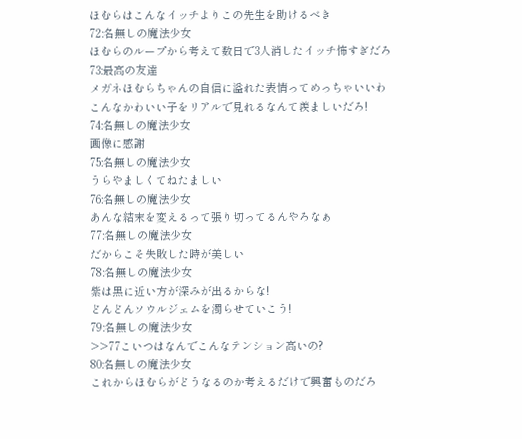ほむらはこんなイッチよりこの先生を助けるべき
72:名無しの魔法少女
ほむらのループから考えて数日で3人消したイッチ怖すぎだろ
73:最高の友達
メガネほむらちゃんの自信に溢れた表情ってめっちゃいいわ
こんなかわいい子をリアルで見れるなんて羨ましいだろ!
74:名無しの魔法少女
画像に感謝
75:名無しの魔法少女
うらやましくてねたましい
76:名無しの魔法少女
あんな結末を変えるって張り切ってるんやろなぁ
77:名無しの魔法少女
だからこそ失敗した時が美しい
78:名無しの魔法少女
紫は黒に近い方が深みが出るからな!
どんどんソウルジェムを濁らせていこう!
79:名無しの魔法少女
>>77こいつはなんでこんなテンション高いの?
80:名無しの魔法少女
これからほむらがどうなるのか考えるだけで興奮ものだろ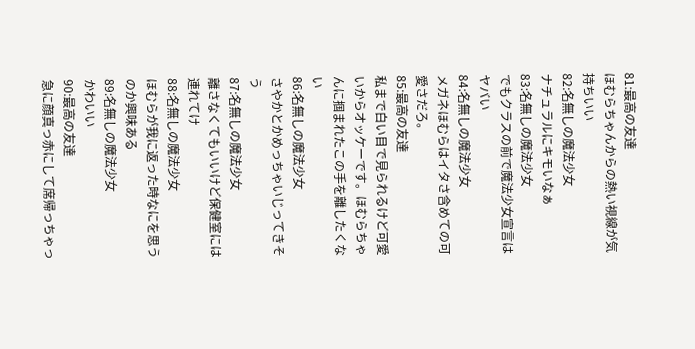81:最高の友達
ほむらちゃんからの熱い視線が気持ちいい
82:名無しの魔法少女
ナチュラルにキモいなぁ
83:名無しの魔法少女
でもクラスの前で魔法少女宣言はヤバい
84:名無しの魔法少女
メガネほむらはイタさ含めての可愛さだろ。
85:最高の友達
私まで白い目で見られるけど可愛いからオッケーです。ほむらちゃんに掴まれたこの手を離したくない
86:名無しの魔法少女
さやかとかめっちゃいじってきそう
87:名無しの魔法少女
離さなくてもいいけど保健室には連れてけ
88:名無しの魔法少女
ほむらが我に返った時なにを思うのか興味ある
89:名無しの魔法少女
かわいい
90:最高の友達
急に顔真っ赤にして席帰っちゃっ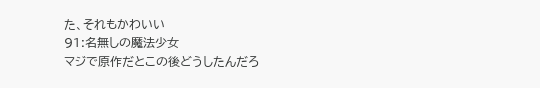た、それもかわいい
91:名無しの魔法少女
マジで原作だとこの後どうしたんだろ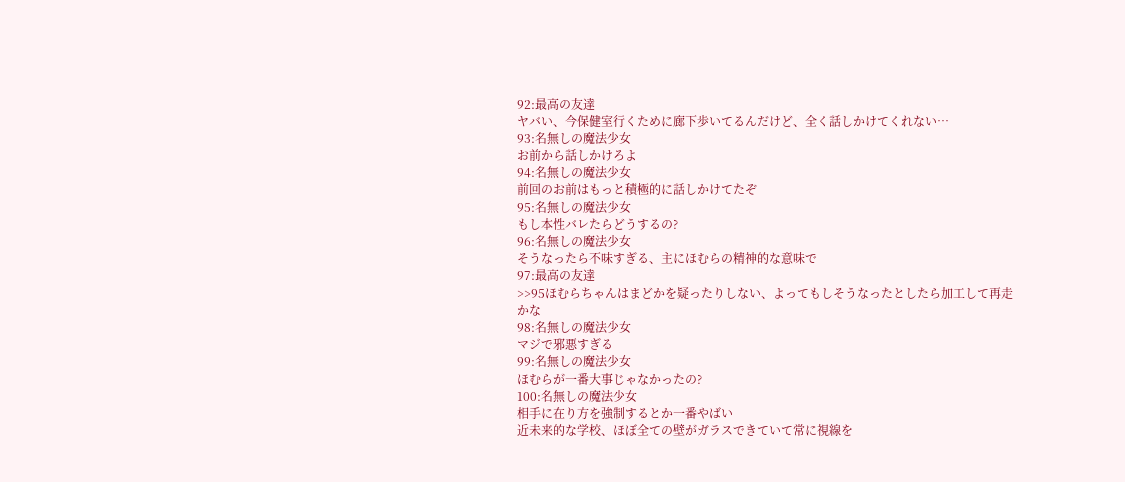92:最高の友達
ヤバい、今保健室行くために廊下歩いてるんだけど、全く話しかけてくれない…
93:名無しの魔法少女
お前から話しかけろよ
94:名無しの魔法少女
前回のお前はもっと積極的に話しかけてたぞ
95:名無しの魔法少女
もし本性バレたらどうするの?
96:名無しの魔法少女
そうなったら不味すぎる、主にほむらの精神的な意味で
97:最高の友達
>>95ほむらちゃんはまどかを疑ったりしない、よってもしそうなったとしたら加工して再走かな
98:名無しの魔法少女
マジで邪悪すぎる
99:名無しの魔法少女
ほむらが一番大事じゃなかったの?
100:名無しの魔法少女
相手に在り方を強制するとか一番やばい
近未来的な学校、ほぼ全ての壁がガラスできていて常に視線を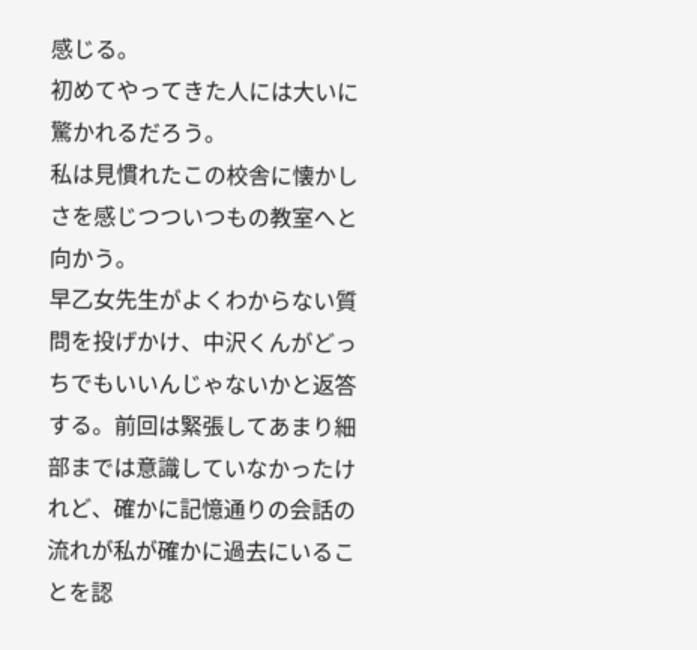感じる。
初めてやってきた人には大いに驚かれるだろう。
私は見慣れたこの校舎に懐かしさを感じつついつもの教室へと向かう。
早乙女先生がよくわからない質問を投げかけ、中沢くんがどっちでもいいんじゃないかと返答する。前回は緊張してあまり細部までは意識していなかったけれど、確かに記憶通りの会話の流れが私が確かに過去にいることを認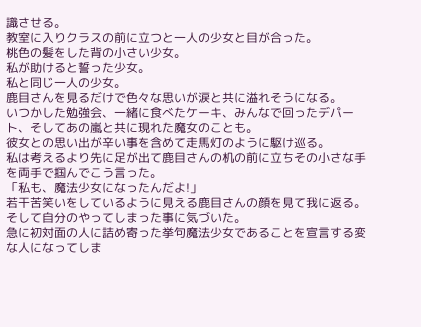識させる。
教室に入りクラスの前に立つと一人の少女と目が合った。
桃色の髪をした背の小さい少女。
私が助けると誓った少女。
私と同じ一人の少女。
鹿目さんを見るだけで色々な思いが涙と共に溢れそうになる。
いつかした勉強会、一緒に食べたケーキ、みんなで回ったデパート、そしてあの嵐と共に現れた魔女のことも。
彼女との思い出が辛い事を含めて走馬灯のように駆け巡る。
私は考えるより先に足が出て鹿目さんの机の前に立ちその小さな手を両手で掴んでこう言った。
「私も、魔法少女になったんだよ!」
若干苦笑いをしているように見える鹿目さんの顔を見て我に返る。
そして自分のやってしまった事に気づいた。
急に初対面の人に詰め寄った挙句魔法少女であることを宣言する変な人になってしま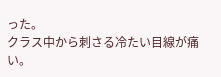った。
クラス中から刺さる冷たい目線が痛い。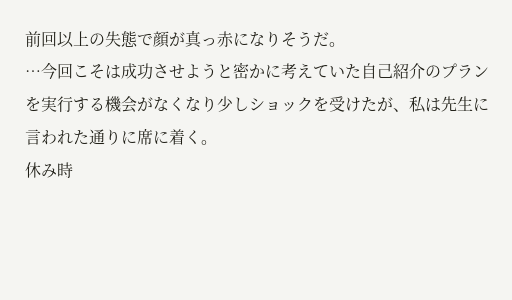前回以上の失態で顔が真っ赤になりそうだ。
…今回こそは成功させようと密かに考えていた自己紹介のプランを実行する機会がなくなり少しショックを受けたが、私は先生に言われた通りに席に着く。
休み時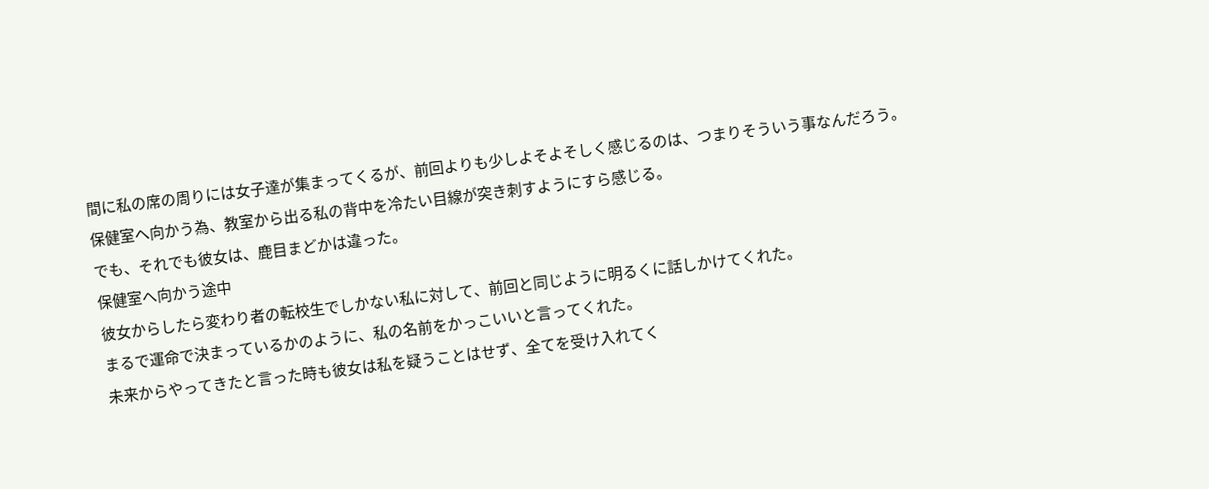間に私の席の周りには女子達が集まってくるが、前回よりも少しよそよそしく感じるのは、つまりそういう事なんだろう。
保健室へ向かう為、教室から出る私の背中を冷たい目線が突き刺すようにすら感じる。
でも、それでも彼女は、鹿目まどかは違った。
保健室へ向かう途中
彼女からしたら変わり者の転校生でしかない私に対して、前回と同じように明るくに話しかけてくれた。
まるで運命で決まっているかのように、私の名前をかっこいいと言ってくれた。
未来からやってきたと言った時も彼女は私を疑うことはせず、全てを受け入れてく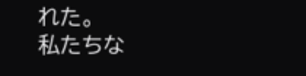れた。
私たちな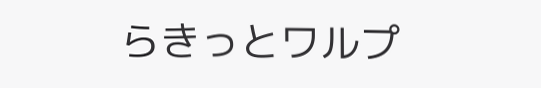らきっとワルプ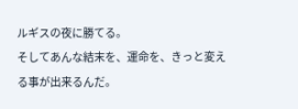ルギスの夜に勝てる。
そしてあんな結末を、運命を、きっと変える事が出来るんだ。